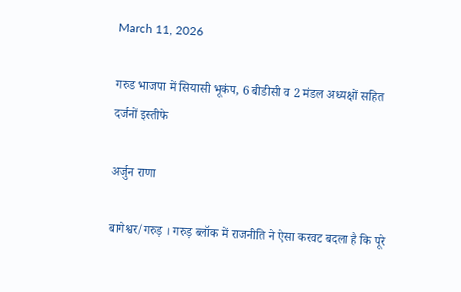March 11, 2026

गरुड भाजपा में सियासी भूकंप, 6 बीडीसी व 2 मंडल अध्यक्षों सहित दर्जनों इस्तीफे

अर्जुन राणा

बागेश्वर/गरुड़ । गरुड़ ब्लॉक में राजनीति ने ऐसा करवट बदला है कि पूरे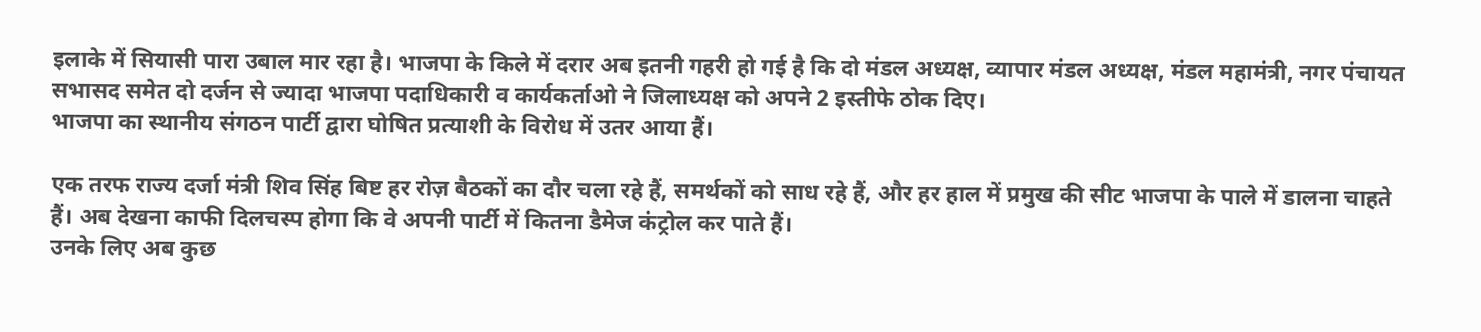इलाके में सियासी पारा उबाल मार रहा है। भाजपा के किले में दरार अब इतनी गहरी हो गई है कि दो मंडल अध्यक्ष, व्यापार मंडल अध्यक्ष, मंडल महामंत्री, नगर पंचायत सभासद समेत दो दर्जन से ज्यादा भाजपा पदाधिकारी व कार्यकर्ताओ ने जिलाध्यक्ष को अपने 2 इस्तीफे ठोक दिए।
भाजपा का स्थानीय संगठन पार्टी द्वारा घोषित प्रत्याशी के विरोध में उतर आया हैं।

एक तरफ राज्य दर्जा मंत्री शिव सिंह बिष्ट हर रोज़ बैठकों का दौर चला रहे हैं, समर्थकों को साध रहे हैं, और हर हाल में प्रमुख की सीट भाजपा के पाले में डालना चाहते हैं। अब देखना काफी दिलचस्प होगा कि वे अपनी पार्टी में कितना डैमेज कंट्रोल कर पाते हैं।
उनके लिए अब कुछ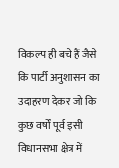विकल्प ही बचे हैं जैसे कि पार्टी अनुशासन का उदाहरण देकर जो कि कुछ वर्षों पूर्व इसी विधानसभा क्षेत्र में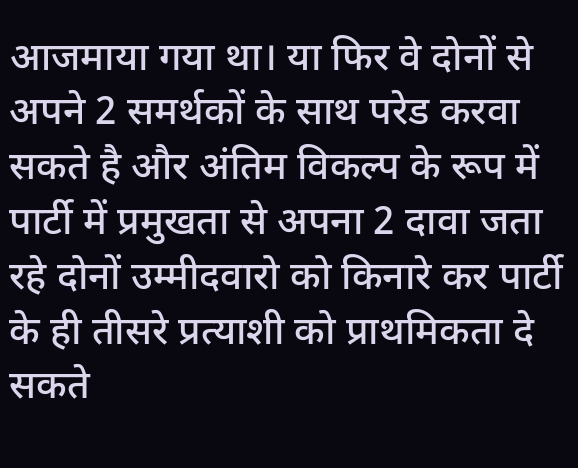आजमाया गया था। या फिर वे दोनों से अपने 2 समर्थकों के साथ परेड करवा सकते है और अंतिम विकल्प के रूप में पार्टी में प्रमुखता से अपना 2 दावा जता रहे दोनों उम्मीदवारो को किनारे कर पार्टी के ही तीसरे प्रत्याशी को प्राथमिकता दे सकते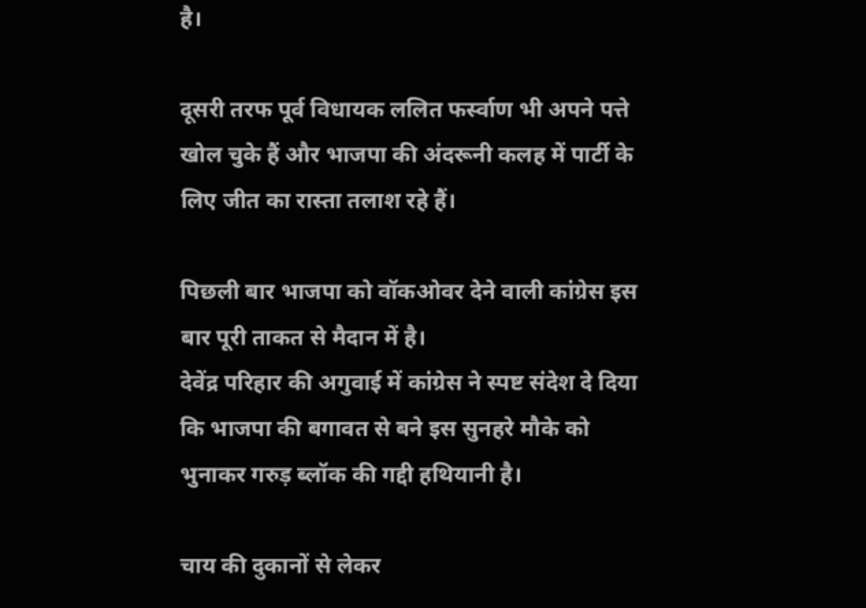है।

दूसरी तरफ पूर्व विधायक ललित फर्स्वाण भी अपने पत्ते खोल चुके हैं और भाजपा की अंदरूनी कलह में पार्टी के लिए जीत का रास्ता तलाश रहे हैं।

पिछली बार भाजपा को वॉकओवर देने वाली कांग्रेस इस बार पूरी ताकत से मैदान में है।
देवेंद्र परिहार की अगुवाई में कांग्रेस ने स्पष्ट संदेश दे दिया कि भाजपा की बगावत से बने इस सुनहरे मौके को भुनाकर गरुड़ ब्लॉक की गद्दी हथियानी है।

चाय की दुकानों से लेकर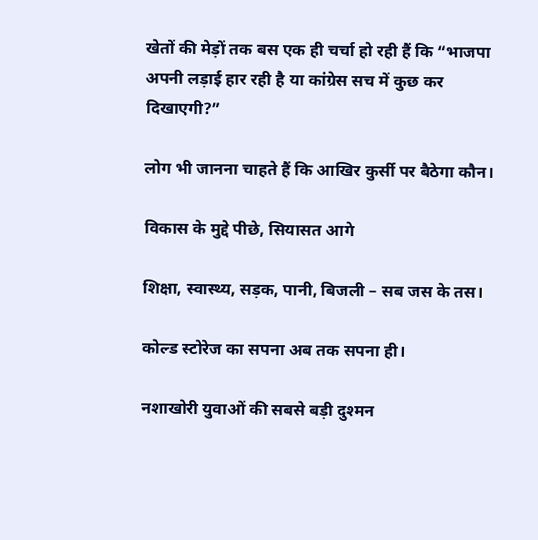खेतों की मेड़ों तक बस एक ही चर्चा हो रही हैं कि “भाजपा अपनी लड़ाई हार रही है या कांग्रेस सच में कुछ कर दिखाएगी?”

लोग भी जानना चाहते हैं कि आखिर कुर्सी पर बैठेगा कौन।

विकास के मुद्दे पीछे, सियासत आगे

शिक्षा, स्वास्थ्य, सड़क, पानी, बिजली – सब जस के तस।

कोल्ड स्टोरेज का सपना अब तक सपना ही।

नशाखोरी युवाओं की सबसे बड़ी दुश्मन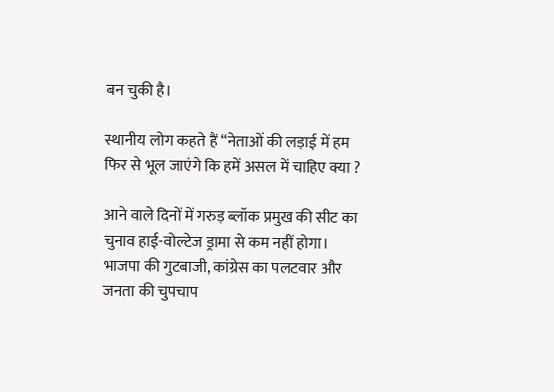बन चुकी है।

स्थानीय लोग कहते हैं “नेताओं की लड़ाई में हम फिर से भूल जाएंगे कि हमें असल में चाहिए क्या ?

आने वाले दिनों में गरुड़ ब्लॉक प्रमुख की सीट का चुनाव हाई-वोल्टेज ड्रामा से कम नहीं होगा। भाजपा की गुटबाजी, कांग्रेस का पलटवार और जनता की चुपचाप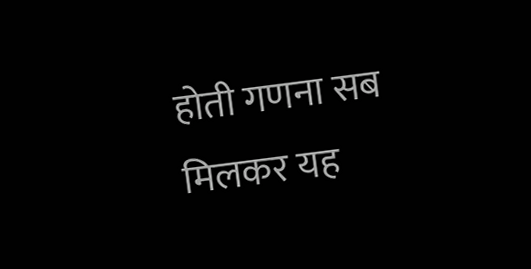होती गणना सब मिलकर यह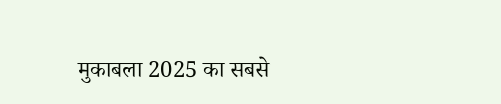मुकाबला 2025 का सबसे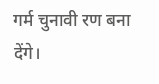गर्म चुनावी रण बना देंगे।